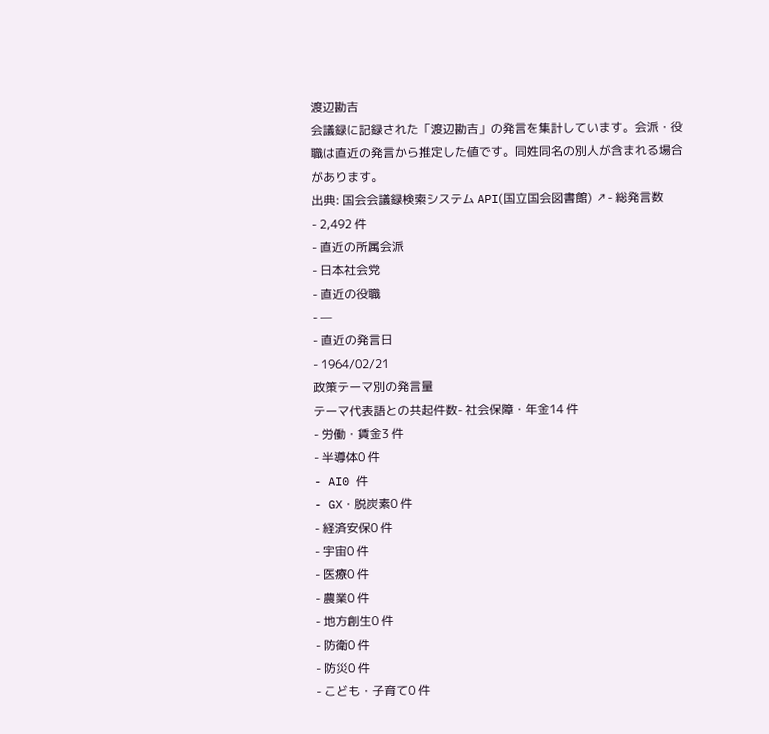渡辺勘吉
会議録に記録された「渡辺勘吉」の発言を集計しています。会派・役職は直近の発言から推定した値です。同姓同名の別人が含まれる場合があります。
出典: 国会会議録検索システム API(国立国会図書館) ↗- 総発言数
- 2,492 件
- 直近の所属会派
- 日本社会党
- 直近の役職
- —
- 直近の発言日
- 1964/02/21
政策テーマ別の発言量
テーマ代表語との共起件数- 社会保障・年金14 件
- 労働・賃金3 件
- 半導体0 件
- AI0 件
- GX・脱炭素0 件
- 経済安保0 件
- 宇宙0 件
- 医療0 件
- 農業0 件
- 地方創生0 件
- 防衛0 件
- 防災0 件
- こども・子育て0 件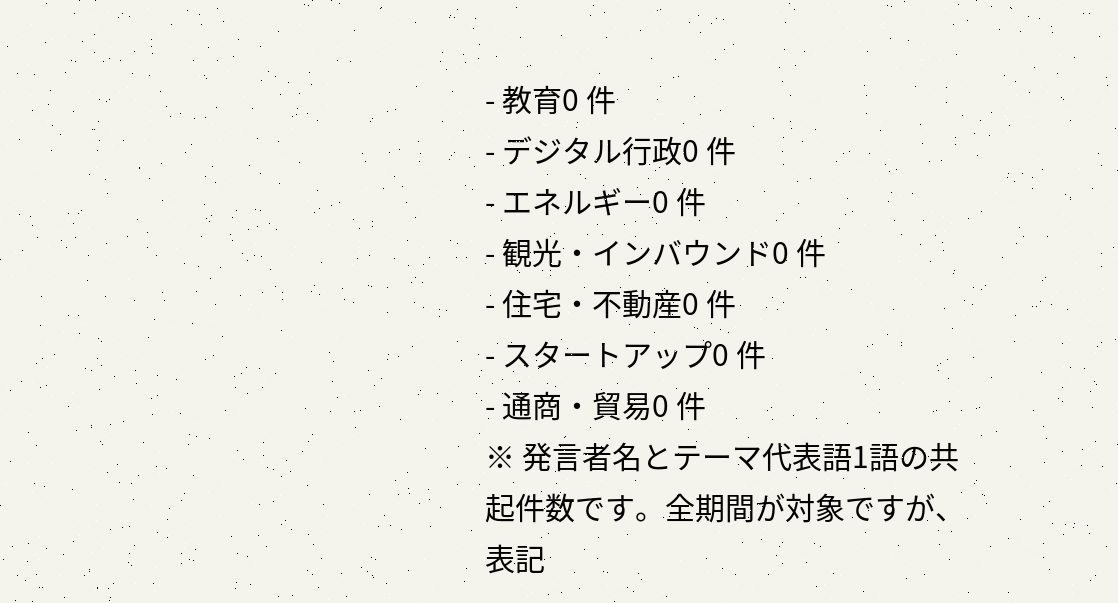- 教育0 件
- デジタル行政0 件
- エネルギー0 件
- 観光・インバウンド0 件
- 住宅・不動産0 件
- スタートアップ0 件
- 通商・貿易0 件
※ 発言者名とテーマ代表語1語の共起件数です。全期間が対象ですが、表記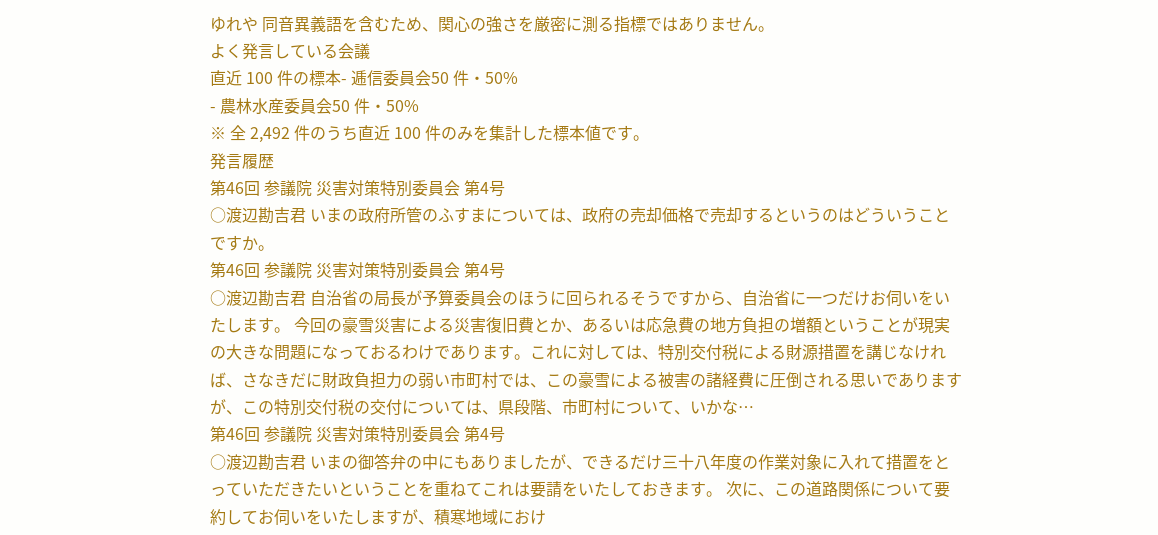ゆれや 同音異義語を含むため、関心の強さを厳密に測る指標ではありません。
よく発言している会議
直近 100 件の標本- 逓信委員会50 件・50%
- 農林水産委員会50 件・50%
※ 全 2,492 件のうち直近 100 件のみを集計した標本値です。
発言履歴
第46回 参議院 災害対策特別委員会 第4号
○渡辺勘吉君 いまの政府所管のふすまについては、政府の売却価格で売却するというのはどういうことですか。
第46回 参議院 災害対策特別委員会 第4号
○渡辺勘吉君 自治省の局長が予算委員会のほうに回られるそうですから、自治省に一つだけお伺いをいたします。 今回の豪雪災害による災害復旧費とか、あるいは応急費の地方負担の増額ということが現実の大きな問題になっておるわけであります。これに対しては、特別交付税による財源措置を講じなければ、さなきだに財政負担力の弱い市町村では、この豪雪による被害の諸経費に圧倒される思いでありますが、この特別交付税の交付については、県段階、市町村について、いかな…
第46回 参議院 災害対策特別委員会 第4号
○渡辺勘吉君 いまの御答弁の中にもありましたが、できるだけ三十八年度の作業対象に入れて措置をとっていただきたいということを重ねてこれは要請をいたしておきます。 次に、この道路関係について要約してお伺いをいたしますが、積寒地域におけ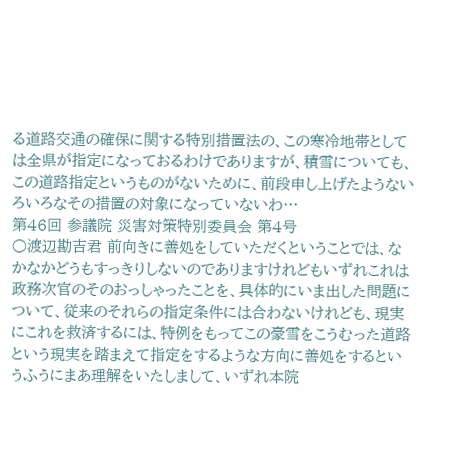る道路交通の確保に関する特別措置法の、この寒冷地帯としては全県が指定になっておるわけでありますが、積雪についても、この道路指定というものがないために、前段申し上げたようないろいろなその措置の対象になっていないわ…
第46回 参議院 災害対策特別委員会 第4号
○渡辺勘吉君 前向きに善処をしていただくということでは、なかなかどうもすっきりしないのでありますけれどもいずれこれは政務次官のそのおっしゃったことを、具体的にいま出した問題について、従来のそれらの指定条件には合わないけれども、現実にこれを救済するには、特例をもってこの豪雪をこうむった道路という現実を踏まえて指定をするような方向に善処をするというふうにまあ理解をいたしまして、いずれ本院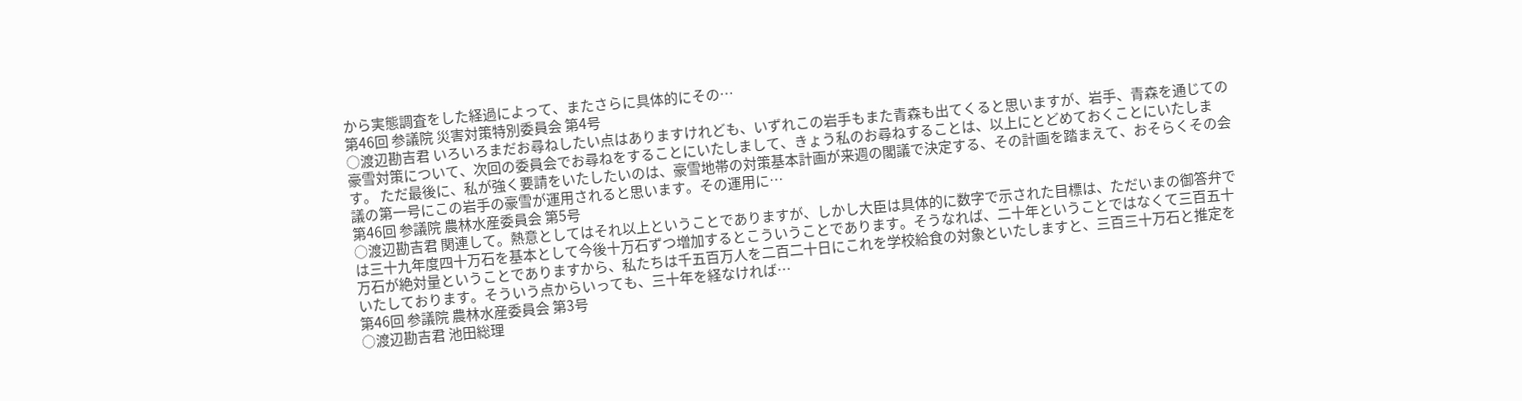から実態調査をした経過によって、またさらに具体的にその…
第46回 参議院 災害対策特別委員会 第4号
○渡辺勘吉君 いろいろまだお尋ねしたい点はありますけれども、いずれこの岩手もまた青森も出てくると思いますが、岩手、青森を通じての豪雪対策について、次回の委員会でお尋ねをすることにいたしまして、きょう私のお尋ねすることは、以上にとどめておくことにいたします。 ただ最後に、私が強く要請をいたしたいのは、豪雪地帯の対策基本計画が来週の閣議で決定する、その計画を踏まえて、おそらくその会議の第一号にこの岩手の豪雪が運用されると思います。その運用に…
第46回 参議院 農林水産委員会 第5号
○渡辺勘吉君 関連して。熱意としてはそれ以上ということでありますが、しかし大臣は具体的に数字で示された目標は、ただいまの御答弁では三十九年度四十万石を基本として今後十万石ずつ増加するとこういうことであります。そうなれば、二十年ということではなくて三百五十万石が絶対量ということでありますから、私たちは千五百万人を二百二十日にこれを学校給食の対象といたしますと、三百三十万石と推定をいたしております。そういう点からいっても、三十年を経なければ…
第46回 参議院 農林水産委員会 第3号
○渡辺勘吉君 池田総理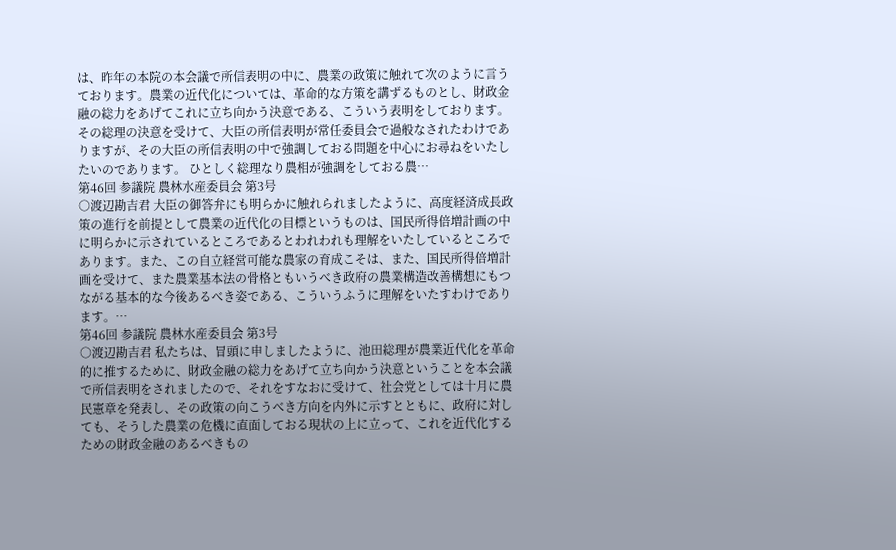は、昨年の本院の本会議で所信表明の中に、農業の政策に触れて次のように言うております。農業の近代化については、革命的な方策を講ずるものとし、財政金融の総力をあげてこれに立ち向かう決意である、こういう表明をしております。その総理の決意を受けて、大臣の所信表明が常任委員会で過般なされたわけでありますが、その大臣の所信表明の中で強調しておる問題を中心にお尋ねをいたしたいのであります。 ひとしく総理なり農相が強調をしておる農…
第46回 参議院 農林水産委員会 第3号
○渡辺勘吉君 大臣の御答弁にも明らかに触れられましたように、高度経済成長政策の進行を前提として農業の近代化の目標というものは、国民所得倍増計画の中に明らかに示されているところであるとわれわれも理解をいたしているところであります。また、この自立経営可能な農家の育成こそは、また、国民所得倍増計画を受けて、また農業基本法の骨格ともいうべき政府の農業構造改善構想にもつながる基本的な今後あるべき姿である、こういうふうに理解をいたすわけであります。…
第46回 参議院 農林水産委員会 第3号
○渡辺勘吉君 私たちは、冒頭に申しましたように、池田総理が農業近代化を革命的に推するために、財政金融の総力をあげて立ち向かう決意ということを本会議で所信表明をされましたので、それをすなおに受けて、社会党としては十月に農民憲章を発表し、その政策の向こうべき方向を内外に示すとともに、政府に対しても、そうした農業の危機に直面しておる現状の上に立って、これを近代化するための財政金融のあるべきもの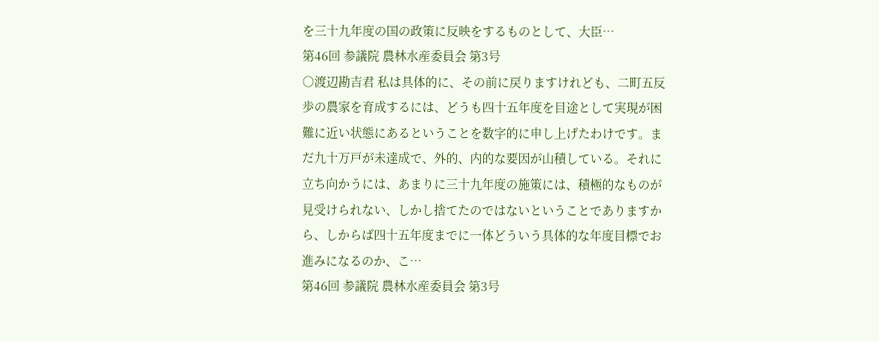を三十九年度の国の政策に反映をするものとして、大臣…
第46回 参議院 農林水産委員会 第3号
○渡辺勘吉君 私は具体的に、その前に戻りますけれども、二町五反歩の農家を育成するには、どうも四十五年度を目途として実現が困難に近い状態にあるということを数字的に申し上げたわけです。まだ九十万戸が未達成で、外的、内的な要因が山積している。それに立ち向かうには、あまりに三十九年度の施策には、積極的なものが見受けられない、しかし捨てたのではないということでありますから、しからば四十五年度までに一体どういう具体的な年度目標でお進みになるのか、こ…
第46回 参議院 農林水産委員会 第3号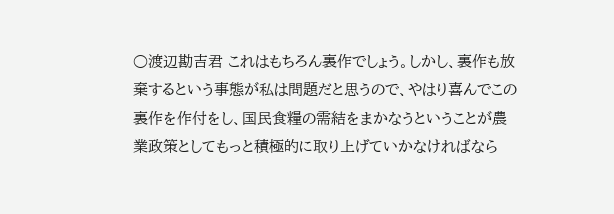○渡辺勘吉君 これはもちろん裏作でしょう。しかし、裏作も放棄するという事態が私は問題だと思うので、やはり喜んでこの裏作を作付をし、国民食糧の需結をまかなうということが農業政策としてもっと積極的に取り上げていかなければなら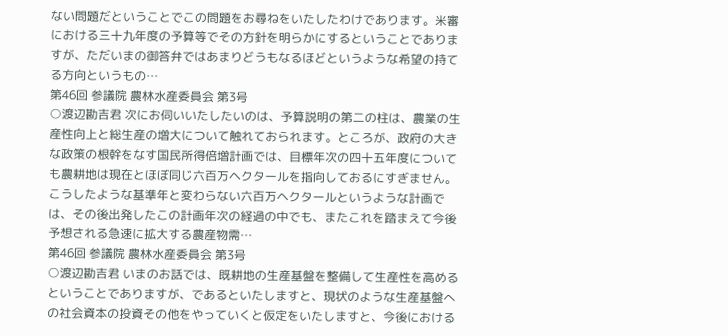ない問題だということでこの問題をお尋ねをいたしたわけであります。米審における三十九年度の予算等でその方針を明らかにするということでありますが、ただいまの御答弁ではあまりどうもなるほどというような希望の持てる方向というもの…
第46回 参議院 農林水産委員会 第3号
○渡辺勘吉君 次にお伺いいたしたいのは、予算説明の第二の柱は、農業の生産性向上と総生産の増大について触れておられます。ところが、政府の大きな政策の根幹をなす国民所得倍増計画では、目標年次の四十五年度についても農耕地は現在とほぼ同じ六百万ヘクタールを指向しておるにすぎません。こうしたような基準年と変わらない六百万ヘクタールというような計画では、その後出発したこの計画年次の経過の中でも、またこれを踏まえて今後予想される急速に拡大する農産物需…
第46回 参議院 農林水産委員会 第3号
○渡辺勘吉君 いまのお話では、既耕地の生産基盤を整備して生産性を高めるということでありますが、であるといたしますと、現状のような生産基盤への社会資本の投資その他をやっていくと仮定をいたしますと、今後における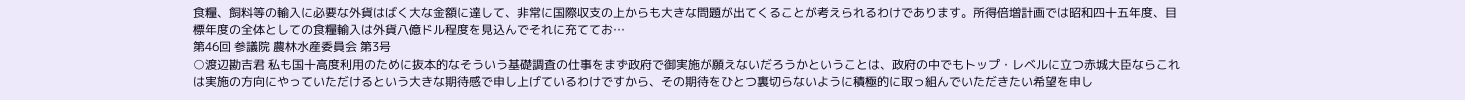食糧、飼料等の輸入に必要な外貨はばく大な金額に達して、非常に国際収支の上からも大きな問題が出てくることが考えられるわけであります。所得倍増計画では昭和四十五年度、目標年度の全体としての食糧輸入は外貨八億ドル程度を見込んでそれに充ててお…
第46回 参議院 農林水産委員会 第3号
○渡辺勘吉君 私も国十高度利用のために抜本的なそういう基礎調査の仕事をまず政府で御実施が願えないだろうかということは、政府の中でもトップ・レベルに立つ赤城大臣ならこれは実施の方向にやっていただけるという大きな期待感で申し上げているわけですから、その期待をひとつ裏切らないように積極的に取っ組んでいただきたい希望を申し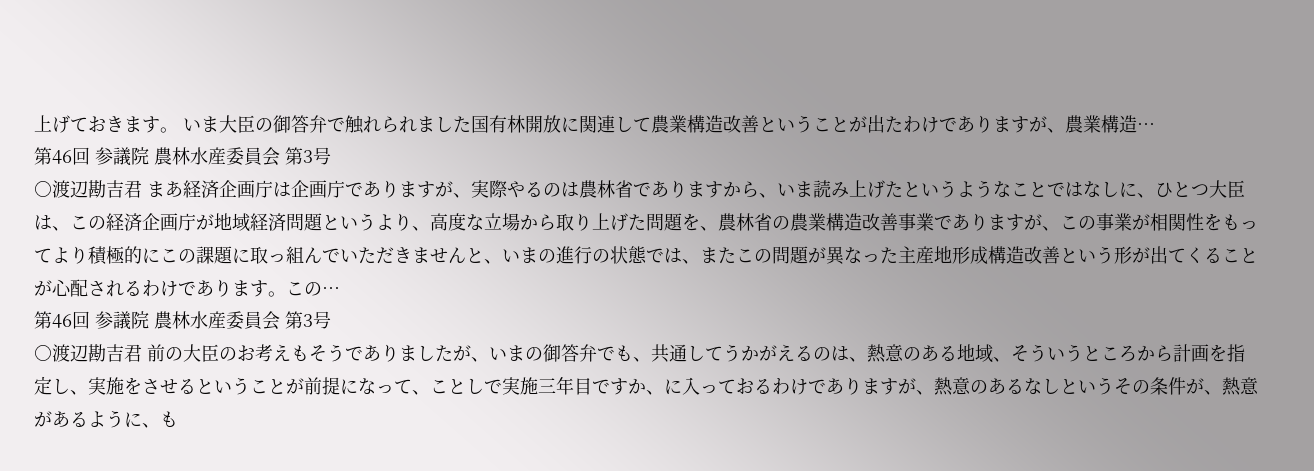上げておきます。 いま大臣の御答弁で触れられました国有林開放に関連して農業構造改善ということが出たわけでありますが、農業構造…
第46回 参議院 農林水産委員会 第3号
○渡辺勘吉君 まあ経済企画庁は企画庁でありますが、実際やるのは農林省でありますから、いま読み上げたというようなことではなしに、ひとつ大臣は、この経済企画庁が地域経済問題というより、高度な立場から取り上げた問題を、農林省の農業構造改善事業でありますが、この事業が相関性をもってより積極的にこの課題に取っ組んでいただきませんと、いまの進行の状態では、またこの問題が異なった主産地形成構造改善という形が出てくることが心配されるわけであります。この…
第46回 参議院 農林水産委員会 第3号
○渡辺勘吉君 前の大臣のお考えもそうでありましたが、いまの御答弁でも、共通してうかがえるのは、熱意のある地域、そういうところから計画を指定し、実施をさせるということが前提になって、ことしで実施三年目ですか、に入っておるわけでありますが、熱意のあるなしというその条件が、熱意があるように、も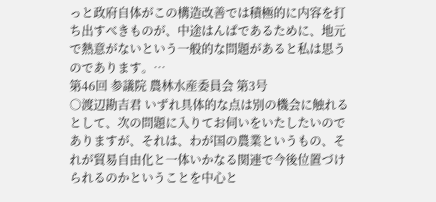っと政府自体がこの構造改善では積極的に内容を打ち出すべきものが、中途はんぱであるために、地元で熱意がないという一般的な問題があると私は思うのであります。…
第46回 参議院 農林水産委員会 第3号
○渡辺勘吉君 いずれ具体的な点は別の機会に触れるとして、次の問題に入りてお伺いをいたしたいのでありますが、それは、わが国の農業というもの、それが貿易自由化と一体いかなる関連で今後位置づけられるのかということを中心と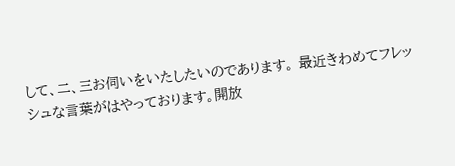して、二、三お伺いをいたしたいのであります。 最近きわめてフレッシュな言葉がはやっております。開放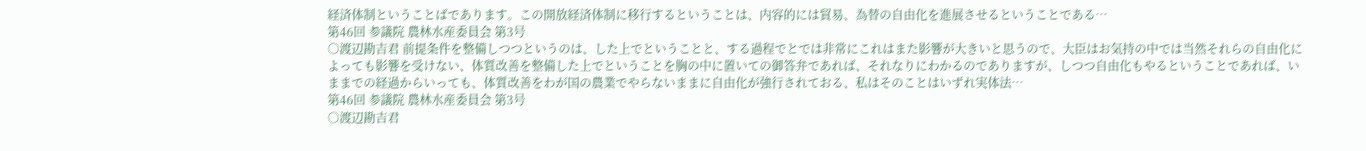経済体制ということばであります。この開放経済体制に移行するということは、内容的には貿易、為替の自由化を進展させるということである…
第46回 参議院 農林水産委員会 第3号
○渡辺勘吉君 前提条件を整備しつつというのは、した上でということと、する過程でとでは非常にこれはまた影響が大きいと思うので、大臣はお気持の中では当然それらの自由化によっても影響を受けない、体質改善を整備した上でということを胸の中に置いての御答弁であれば、それなりにわかるのでありますが、しつつ自由化もやるということであれば、いままでの経過からいっても、体質改善をわが国の農業でやらないままに自由化が強行されておる、私はそのことはいずれ実体法…
第46回 参議院 農林水産委員会 第3号
○渡辺勘吉君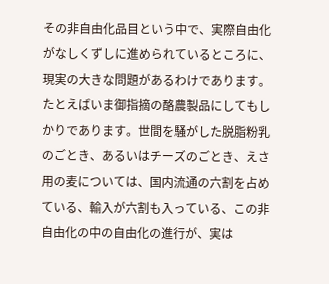その非自由化品目という中で、実際自由化がなしくずしに進められているところに、現実の大きな問題があるわけであります。たとえばいま御指摘の酪農製品にしてもしかりであります。世間を騒がした脱脂粉乳のごとき、あるいはチーズのごとき、えさ用の麦については、国内流通の六割を占めている、輸入が六割も入っている、この非自由化の中の自由化の進行が、実は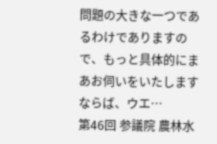問題の大きな一つであるわけでありますので、もっと具体的にまあお伺いをいたしますならば、ウエ…
第46回 参議院 農林水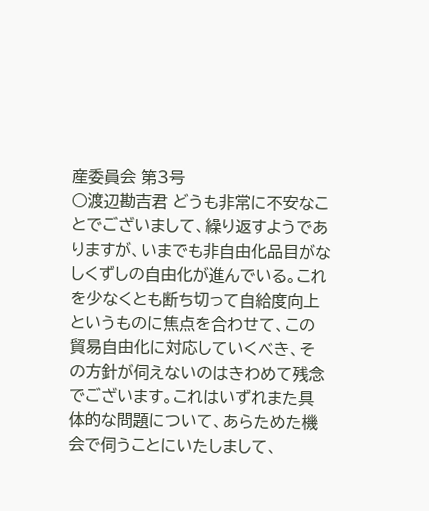産委員会 第3号
○渡辺勘吉君 どうも非常に不安なことでございまして、繰り返すようでありますが、いまでも非自由化品目がなしくずしの自由化が進んでいる。これを少なくとも断ち切って自給度向上というものに焦点を合わせて、この貿易自由化に対応していくべき、その方針が伺えないのはきわめて残念でございます。これはいずれまた具体的な問題について、あらためた機会で伺うことにいたしまして、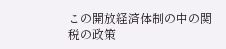この開放経済体制の中の関税の政策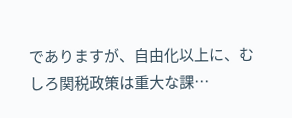でありますが、自由化以上に、むしろ関税政策は重大な課…